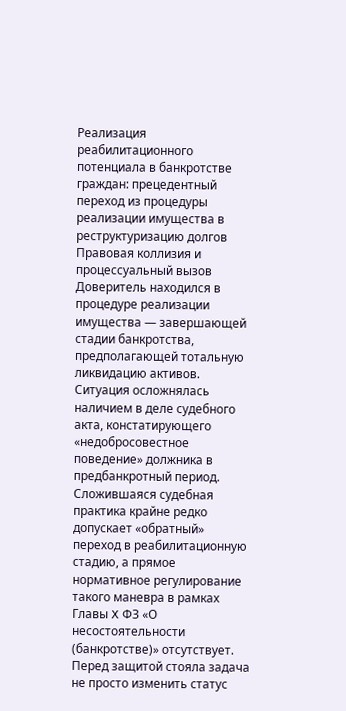Реализация реабилитационного потенциала в банкротстве граждан: прецедентный переход из процедуры реализации имущества в реструктуризацию долгов
Правовая коллизия и процессуальный вызов
Доверитель находился в процедуре реализации имущества — завершающей стадии банкротства, предполагающей тотальную ликвидацию активов. Ситуация осложнялась наличием в деле судебного акта, констатирующего «недобросовестное поведение» должника в предбанкротный период. Сложившаяся судебная практика крайне редко допускает «обратный» переход в реабилитационную стадию, а прямое нормативное регулирование такого маневра в рамках Главы X ФЗ «О несостоятельности (банкротстве)» отсутствует. Перед защитой стояла задача не просто изменить статус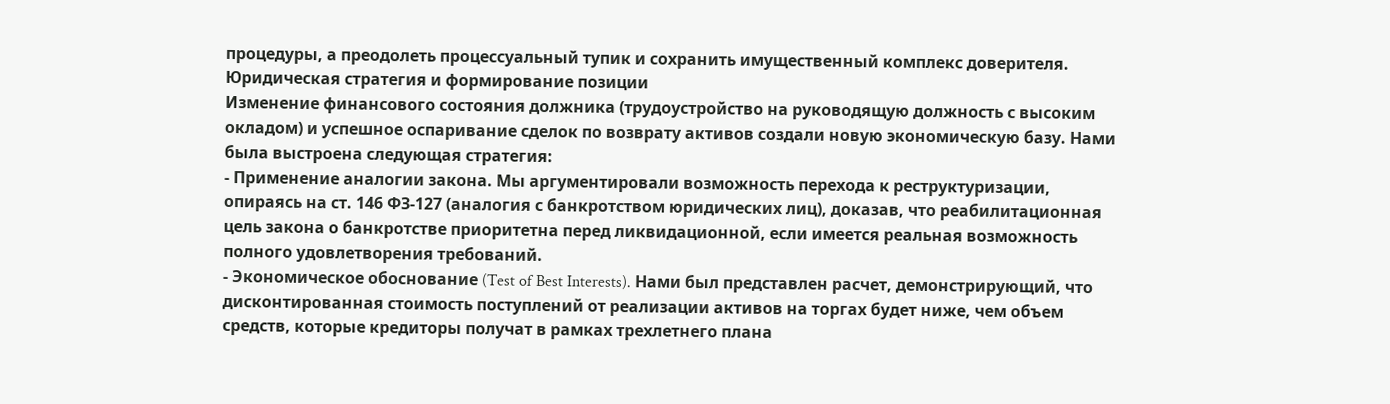процедуры, а преодолеть процессуальный тупик и сохранить имущественный комплекс доверителя.
Юридическая стратегия и формирование позиции
Изменение финансового состояния должника (трудоустройство на руководящую должность с высоким окладом) и успешное оспаривание сделок по возврату активов создали новую экономическую базу. Нами была выстроена следующая стратегия:
- Применение аналогии закона. Мы аргументировали возможность перехода к реструктуризации, опираясь на ст. 146 ФЗ-127 (аналогия с банкротством юридических лиц), доказав, что реабилитационная цель закона о банкротстве приоритетна перед ликвидационной, если имеется реальная возможность полного удовлетворения требований.
- Экономическое обоснование (Test of Best Interests). Нами был представлен расчет, демонстрирующий, что дисконтированная стоимость поступлений от реализации активов на торгах будет ниже, чем объем средств, которые кредиторы получат в рамках трехлетнего плана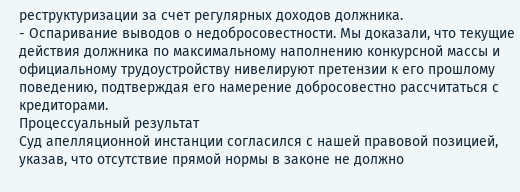реструктуризации за счет регулярных доходов должника.
- Оспаривание выводов о недобросовестности. Мы доказали, что текущие действия должника по максимальному наполнению конкурсной массы и официальному трудоустройству нивелируют претензии к его прошлому поведению, подтверждая его намерение добросовестно рассчитаться с кредиторами.
Процессуальный результат
Суд апелляционной инстанции согласился с нашей правовой позицией, указав, что отсутствие прямой нормы в законе не должно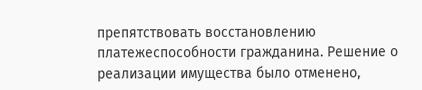препятствовать восстановлению платежеспособности гражданина. Решение о реализации имущества было отменено,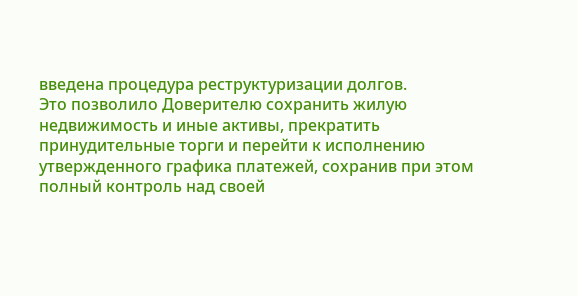введена процедура реструктуризации долгов.
Это позволило Доверителю сохранить жилую недвижимость и иные активы, прекратить принудительные торги и перейти к исполнению утвержденного графика платежей, сохранив при этом полный контроль над своей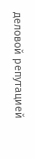деловой репутацией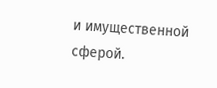и имущественной сферой.